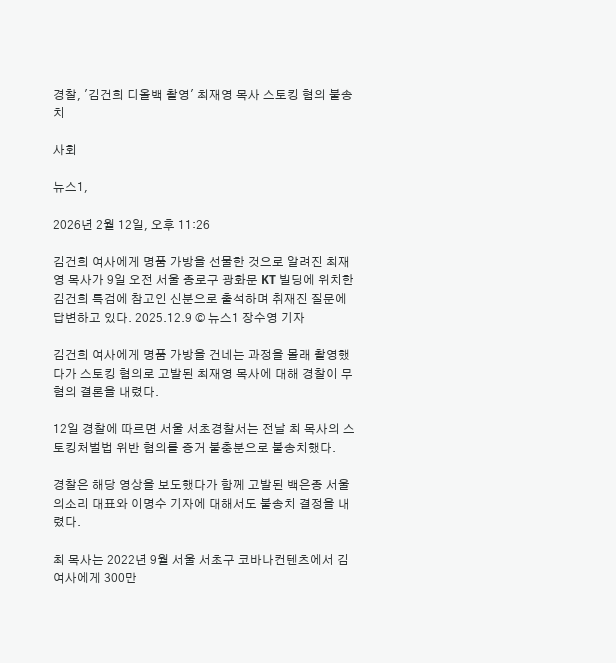경찰, '김건희 디올백 촬영' 최재영 목사 스토킹 혐의 불송치

사회

뉴스1,

2026년 2월 12일, 오후 11:26

김건희 여사에게 명품 가방을 선물한 것으로 알려진 최재영 목사가 9일 오전 서울 종로구 광화문 KT 빌딩에 위치한 김건희 특검에 참고인 신분으로 출석하며 취재진 질문에 답변하고 있다. 2025.12.9 © 뉴스1 장수영 기자

김건희 여사에게 명품 가방을 건네는 과정을 몰래 촬영했다가 스토킹 혐의로 고발된 최재영 목사에 대해 경찰이 무혐의 결론을 내렸다.

12일 경찰에 따르면 서울 서초경찰서는 전날 최 목사의 스토킹처벌법 위반 혐의를 증거 불충분으로 불송치했다.

경찰은 해당 영상을 보도했다가 함께 고발된 백은종 서울의소리 대표와 이명수 기자에 대해서도 불송치 결정을 내렸다.

최 목사는 2022년 9월 서울 서초구 코바나컨텐츠에서 김 여사에게 300만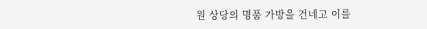원 상당의 명품 가방을 건네고 이를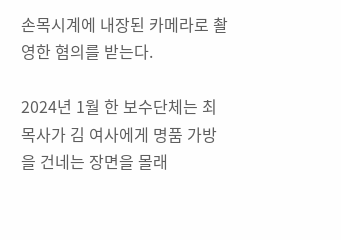손목시계에 내장된 카메라로 촬영한 혐의를 받는다.

2024년 1월 한 보수단체는 최 목사가 김 여사에게 명품 가방을 건네는 장면을 몰래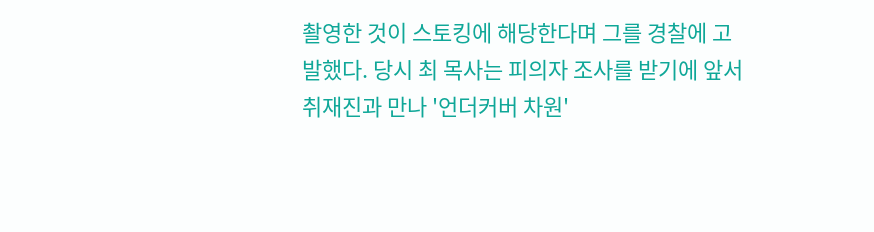촬영한 것이 스토킹에 해당한다며 그를 경찰에 고발했다. 당시 최 목사는 피의자 조사를 받기에 앞서 취재진과 만나 '언더커버 차원'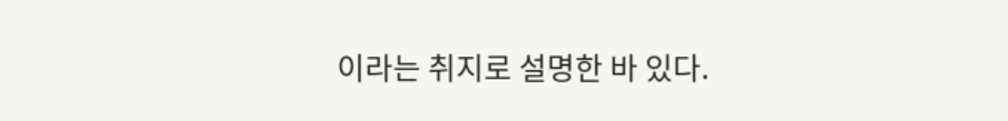이라는 취지로 설명한 바 있다.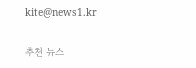kite@news1.kr

추천 뉴스